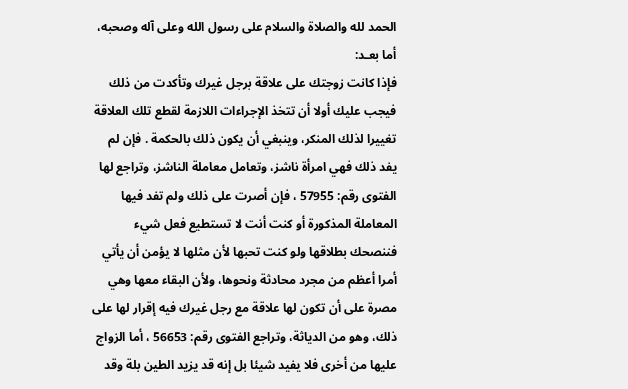الحمد لله والصلاة والسلام على رسول الله وعلى آله وصحبه، أما بعـد:
فإذا كانت زوجتك على علاقة برجل غيرك وتأكدت من ذلك فيجب عليك أولا أن تتخذ الإجراءات اللازمة لقطع تلك العلاقة تغييرا لذلك المنكر، وينبغي أن يكون ذلك بالحكمة . فإن لم يفد ذلك فهي امرأة ناشز، وتعامل معاملة الناشز، وتراجع لها الفتوى رقم: 57955 ، فإن أصرت على ذلك ولم تفد فيها المعاملة المذكورة أو كنت أنت لا تستطيع فعل شيء فننصحك بطلاقها ولو كنت تحبها لأن مثلها لا يؤمن أن يأتي أمرا أعظم من مجرد محادثة ونحوها، ولأن البقاء معها وهي مصرة على أن تكون لها علاقة مع رجل غيرك فيه إقرار لها على ذلك، وهو من الدياثة، وتراجع الفتوى رقم: 56653 ، أما الزواج عليها من أخرى فلا يفيد شيئا بل إنه قد يزيد الطين بلة وقد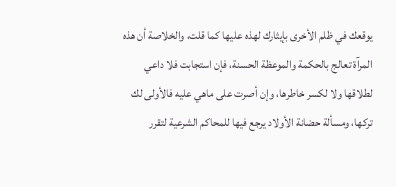يوقعك في ظلم الأخرى بإيثارك لهذه عليها كما قلت، والخلاصة أن هذه المرآة تعالج بالحكمة والموعظة الحسنة، فإن استجابت فلا داعي لطلاقها ولا لكسر خاطرها، وإن أصرت على ماهي عليه فالأولى لك تركها، ومسألة حضانة الأولاد يرجع فيها للمحاكم الشرعية لتقرر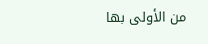من الأولى بها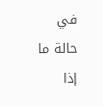في حالة ما إذا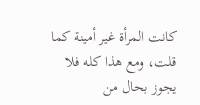كانت المرأة غير أمينة كما قلت، ومع هذا كله فلا يجوز بحال من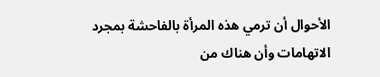الأحوال أن ترمي هذه المرأة بالفاحشة بمجرد الاتهامات وأن هناك من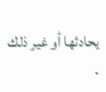يحادثها أو غير ذلك .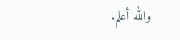والله أعلم.